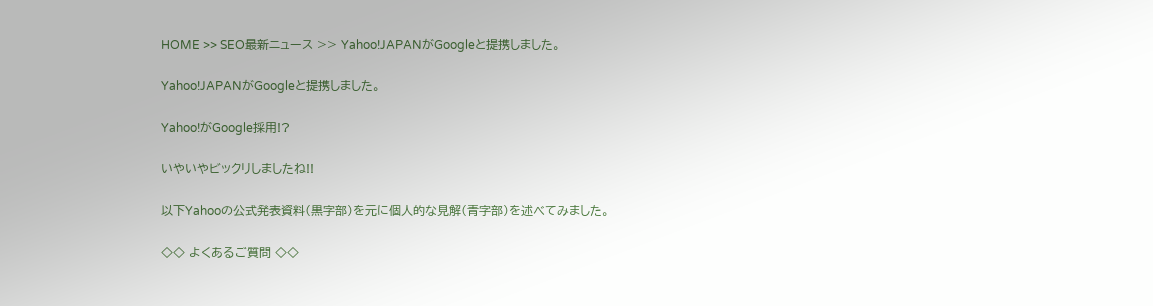HOME >> SEO最新ニュース >> Yahoo!JAPANがGoogleと提携しました。

Yahoo!JAPANがGoogleと提携しました。

Yahoo!がGoogle採用!?

いやいやビックリしましたね!!

以下Yahooの公式発表資料(黒字部)を元に個人的な見解(青字部)を述べてみました。

◇◇ よくあるご質問 ◇◇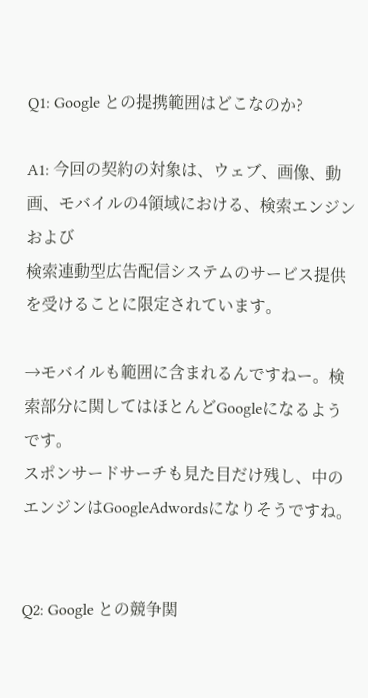Q1: Google との提携範囲はどこなのか?

A1: 今回の契約の対象は、ウェブ、画像、動画、モバイルの4領域における、検索エンジンおよび
検索連動型広告配信システムのサービス提供を受けることに限定されています。

→モバイルも範囲に含まれるんですねー。検索部分に関してはほとんどGoogleになるようです。
スポンサードサーチも見た目だけ残し、中のエンジンはGoogleAdwordsになりそうですね。


Q2: Google との競争関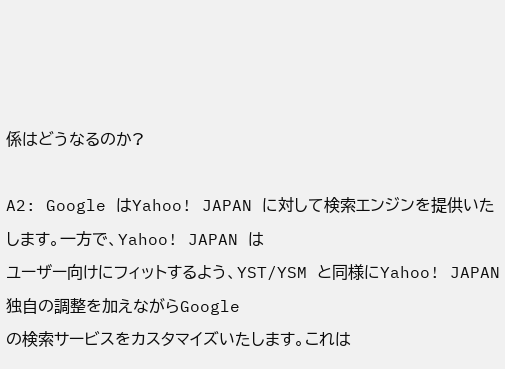係はどうなるのか?

A2: Google はYahoo! JAPAN に対して検索エンジンを提供いたします。一方で、Yahoo! JAPAN は
ユーザー向けにフィットするよう、YST/YSM と同様にYahoo! JAPAN 独自の調整を加えながらGoogle
の検索サービスをカスタマイズいたします。これは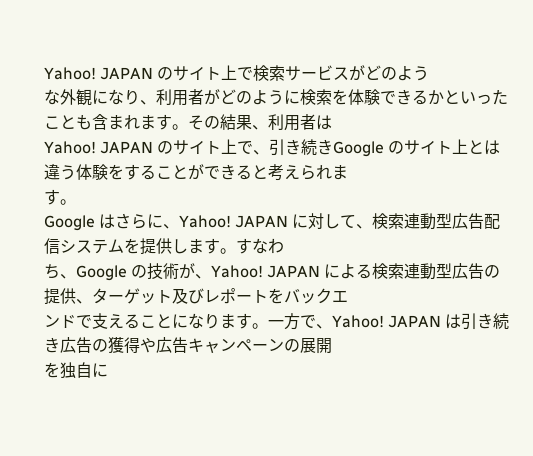Yahoo! JAPAN のサイト上で検索サービスがどのよう
な外観になり、利用者がどのように検索を体験できるかといったことも含まれます。その結果、利用者は
Yahoo! JAPAN のサイト上で、引き続きGoogle のサイト上とは違う体験をすることができると考えられま
す。
Google はさらに、Yahoo! JAPAN に対して、検索連動型広告配信システムを提供します。すなわ
ち、Google の技術が、Yahoo! JAPAN による検索連動型広告の提供、ターゲット及びレポートをバックエ
ンドで支えることになります。一方で、Yahoo! JAPAN は引き続き広告の獲得や広告キャンペーンの展開
を独自に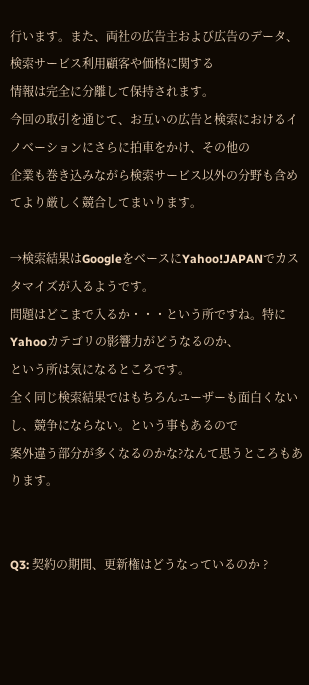行います。また、両社の広告主および広告のデータ、検索サービス利用顧客や価格に関する
情報は完全に分離して保持されます。
今回の取引を通じて、お互いの広告と検索におけるイノベーションにさらに拍車をかけ、その他の
企業も巻き込みながら検索サービス以外の分野も含めてより厳しく競合してまいります。

→検索結果はGoogleをベースにYahoo!JAPANでカスタマイズが入るようです。
問題はどこまで入るか・・・という所ですね。特にYahooカテゴリの影響力がどうなるのか、
という所は気になるところです。
全く同じ検索結果ではもちろんユーザーも面白くないし、競争にならない。という事もあるので
案外違う部分が多くなるのかな?なんて思うところもあります。


Q3: 契約の期間、更新権はどうなっているのか ?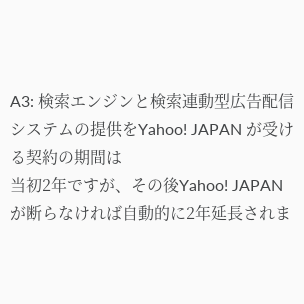A3: 検索エンジンと検索連動型広告配信システムの提供をYahoo! JAPAN が受ける契約の期間は
当初2年ですが、その後Yahoo! JAPAN が断らなければ自動的に2年延長されま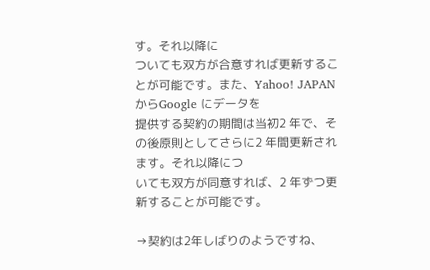す。それ以降に
ついても双方が合意すれば更新することが可能です。また、Yahoo! JAPAN からGoogle にデータを
提供する契約の期間は当初2 年で、その後原則としてさらに2 年間更新されます。それ以降につ
いても双方が同意すれば、2 年ずつ更新することが可能です。

→契約は2年しばりのようですね、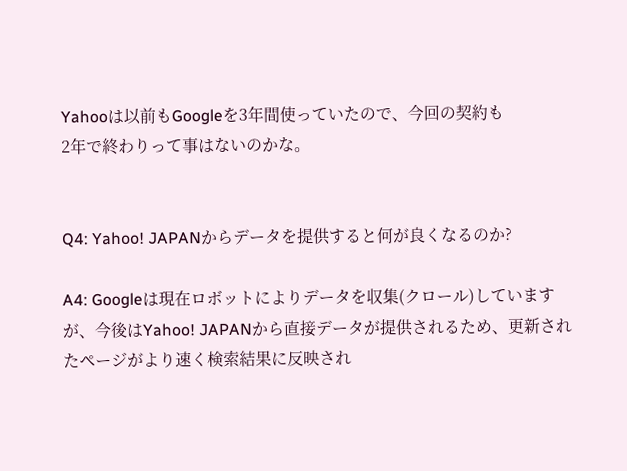Yahooは以前もGoogleを3年間使っていたので、今回の契約も
2年で終わりって事はないのかな。


Q4: Yahoo! JAPANからデータを提供すると何が良くなるのか?

A4: Googleは現在ロボットによりデータを収集(クロール)していますが、今後はYahoo! JAPANから直接データが提供されるため、更新されたページがより速く検索結果に反映され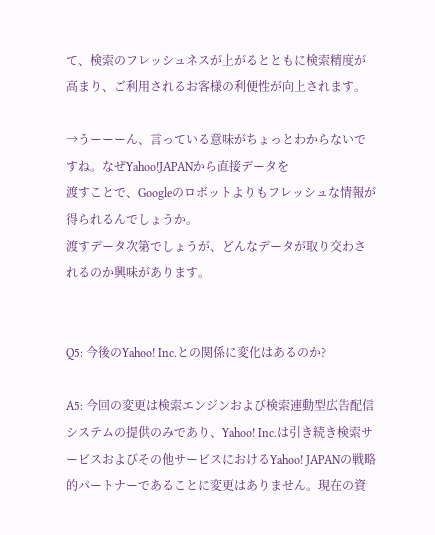て、検索のフレッシュネスが上がるとともに検索精度が高まり、ご利用されるお客様の利便性が向上されます。

→うーーーん、言っている意味がちょっとわからないですね。なぜYahoo!JAPANから直接データを
渡すことで、Googleのロボットよりもフレッシュな情報が得られるんでしょうか。
渡すデータ次第でしょうが、どんなデータが取り交わされるのか興味があります。


Q5: 今後のYahoo! Inc.との関係に変化はあるのか?

A5: 今回の変更は検索エンジンおよび検索連動型広告配信システムの提供のみであり、Yahoo! Inc.は引き続き検索サービスおよびその他サービスにおけるYahoo! JAPANの戦略的パートナーであることに変更はありません。現在の資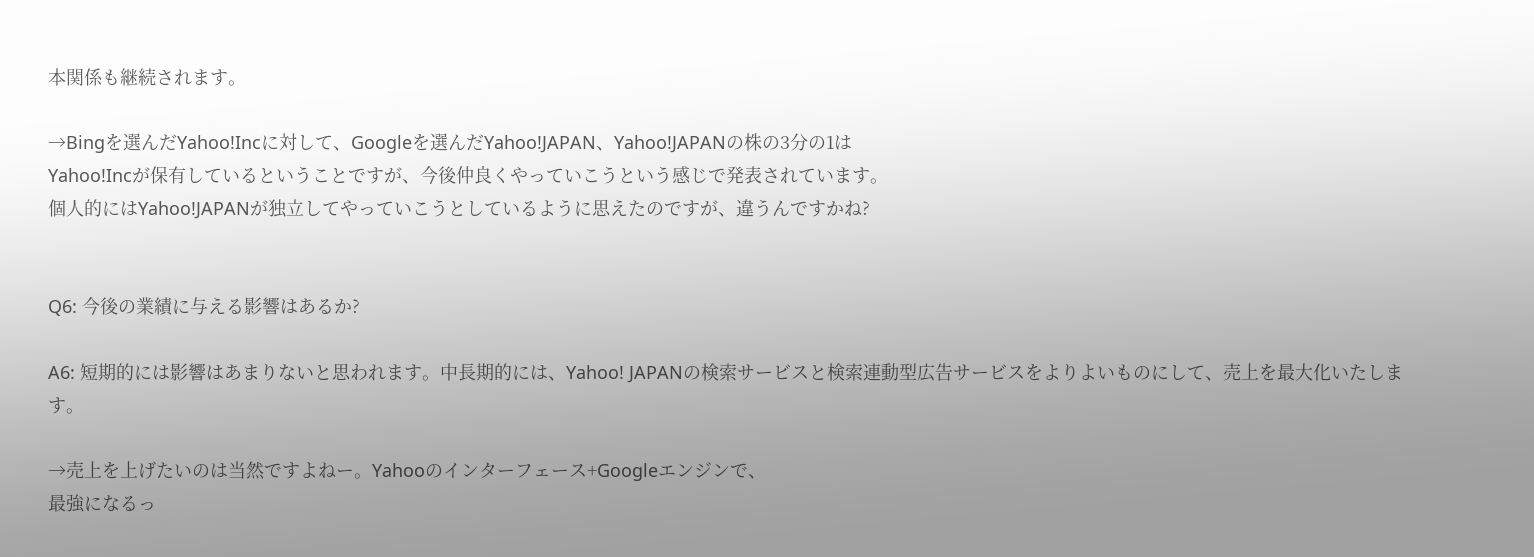本関係も継続されます。

→Bingを選んだYahoo!Incに対して、Googleを選んだYahoo!JAPAN、Yahoo!JAPANの株の3分の1は
Yahoo!Incが保有しているということですが、今後仲良くやっていこうという感じで発表されています。
個人的にはYahoo!JAPANが独立してやっていこうとしているように思えたのですが、違うんですかね?


Q6: 今後の業績に与える影響はあるか?

A6: 短期的には影響はあまりないと思われます。中長期的には、Yahoo! JAPANの検索サービスと検索連動型広告サービスをよりよいものにして、売上を最大化いたします。

→売上を上げたいのは当然ですよねー。Yahooのインターフェース+Googleエンジンで、
最強になるっ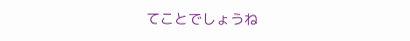てことでしょうね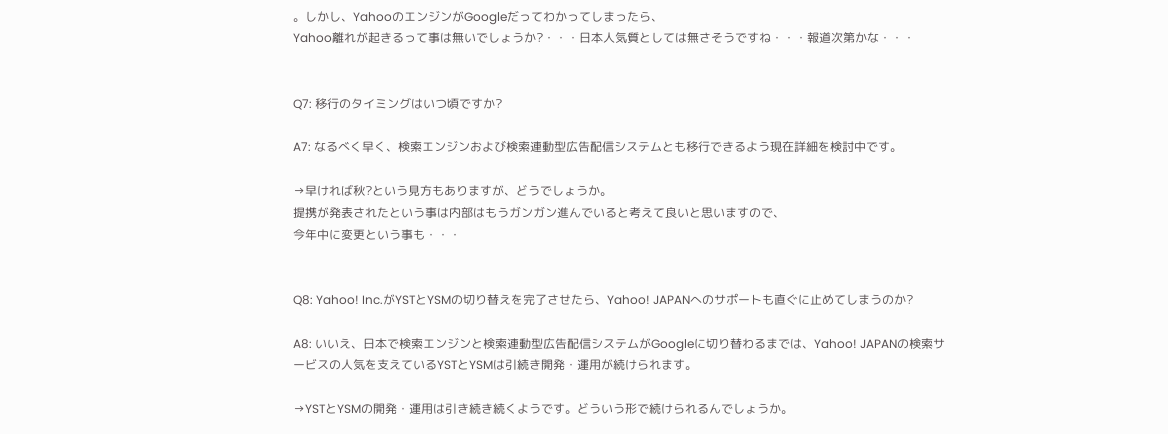。しかし、YahooのエンジンがGoogleだってわかってしまったら、
Yahoo離れが起きるって事は無いでしょうか?・・・日本人気質としては無さそうですね・・・報道次第かな・・・


Q7: 移行のタイミングはいつ頃ですか?

A7: なるべく早く、検索エンジンおよび検索連動型広告配信システムとも移行できるよう現在詳細を検討中です。

→早ければ秋?という見方もありますが、どうでしょうか。
提携が発表されたという事は内部はもうガンガン進んでいると考えて良いと思いますので、
今年中に変更という事も・・・


Q8: Yahoo! Inc.がYSTとYSMの切り替えを完了させたら、Yahoo! JAPANへのサポートも直ぐに止めてしまうのか?

A8: いいえ、日本で検索エンジンと検索連動型広告配信システムがGoogleに切り替わるまでは、Yahoo! JAPANの検索サービスの人気を支えているYSTとYSMは引続き開発・運用が続けられます。

→YSTとYSMの開発・運用は引き続き続くようです。どういう形で続けられるんでしょうか。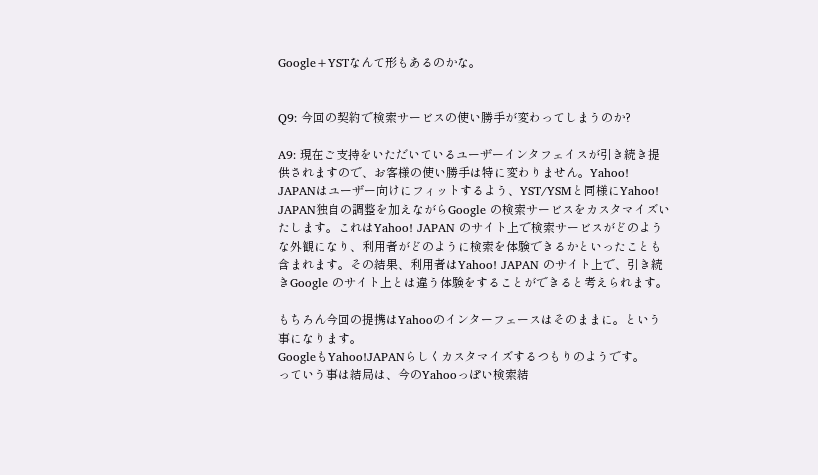Google+YSTなんて形もあるのかな。


Q9: 今回の契約で検索サービスの使い勝手が変わってしまうのか?

A9: 現在ご支持をいただいているユーザーインタフェイスが引き続き提供されますので、お客様の使い勝手は特に変わりません。Yahoo! JAPANはユーザー向けにフィットするよう、YST/YSMと同様にYahoo! JAPAN独自の調整を加えながらGoogle の検索サービスをカスタマイズいたします。これはYahoo! JAPAN のサイト上で検索サービスがどのような外観になり、利用者がどのように検索を体験できるかといったことも含まれます。その結果、利用者はYahoo! JAPAN のサイト上で、引き続きGoogle のサイト上とは違う体験をすることができると考えられます。

もちろん今回の提携はYahooのインターフェースはそのままに。という事になります。
GoogleもYahoo!JAPANらしくカスタマイズするつもりのようです。
っていう事は結局は、今のYahooっぽい検索結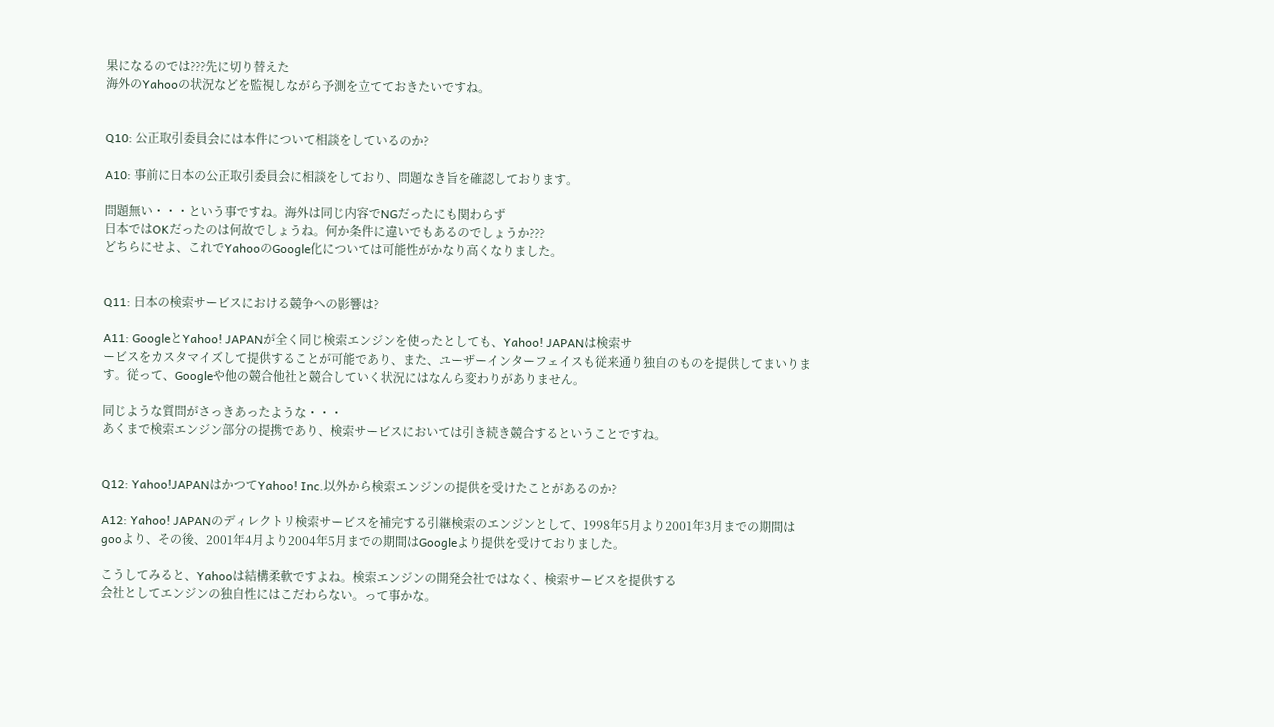果になるのでは???先に切り替えた
海外のYahooの状況などを監視しながら予測を立てておきたいですね。


Q10: 公正取引委員会には本件について相談をしているのか?

A10: 事前に日本の公正取引委員会に相談をしており、問題なき旨を確認しております。

問題無い・・・という事ですね。海外は同じ内容でNGだったにも関わらず
日本ではOKだったのは何故でしょうね。何か条件に違いでもあるのでしょうか???
どちらにせよ、これでYahooのGoogle化については可能性がかなり高くなりました。


Q11: 日本の検索サービスにおける競争への影響は?

A11: GoogleとYahoo! JAPANが全く同じ検索エンジンを使ったとしても、Yahoo! JAPANは検索サ
ービスをカスタマイズして提供することが可能であり、また、ユーザーインターフェイスも従来通り独自のものを提供してまいります。従って、Googleや他の競合他社と競合していく状況にはなんら変わりがありません。

同じような質問がさっきあったような・・・
あくまで検索エンジン部分の提携であり、検索サービスにおいては引き続き競合するということですね。


Q12: Yahoo!JAPANはかつてYahoo! Inc.以外から検索エンジンの提供を受けたことがあるのか?

A12: Yahoo! JAPANのディレクトリ検索サービスを補完する引継検索のエンジンとして、1998年5月より2001年3月までの期間はgooより、その後、2001年4月より2004年5月までの期間はGoogleより提供を受けておりました。

こうしてみると、Yahooは結構柔軟ですよね。検索エンジンの開発会社ではなく、検索サービスを提供する
会社としてエンジンの独自性にはこだわらない。って事かな。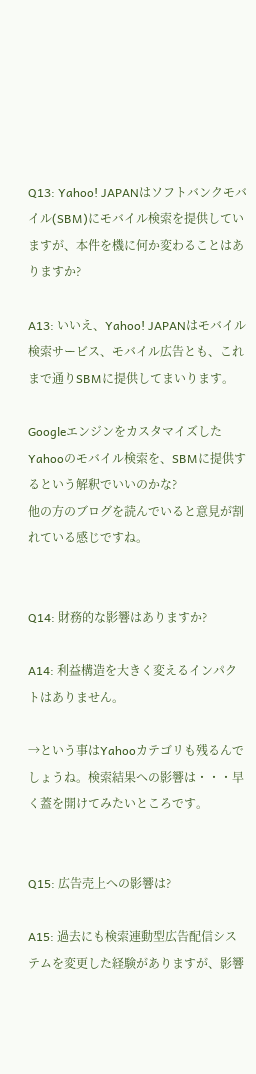Q13: Yahoo! JAPANはソフトバンクモバイル(SBM)にモバイル検索を提供していますが、本件を機に何か変わることはありますか?

A13: いいえ、Yahoo! JAPANはモバイル検索サービス、モバイル広告とも、これまで通りSBMに提供してまいります。

GoogleエンジンをカスタマイズしたYahooのモバイル検索を、SBMに提供するという解釈でいいのかな?
他の方のブログを読んでいると意見が割れている感じですね。


Q14: 財務的な影響はありますか?

A14: 利益構造を大きく変えるインパクトはありません。

→という事はYahooカテゴリも残るんでしょうね。検索結果への影響は・・・早く蓋を開けてみたいところです。


Q15: 広告売上への影響は?

A15: 過去にも検索連動型広告配信システムを変更した経験がありますが、影響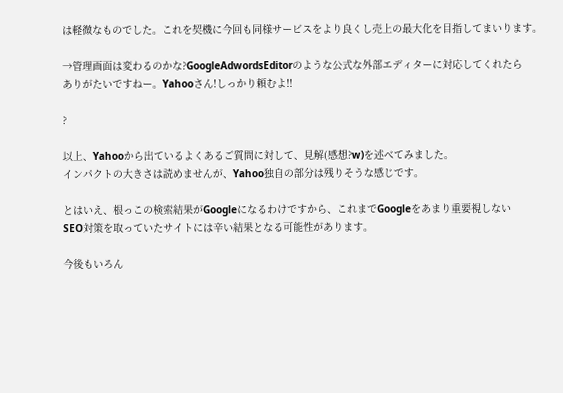は軽微なものでした。これを契機に今回も同様サービスをより良くし売上の最大化を目指してまいります。

→管理画面は変わるのかな?GoogleAdwordsEditorのような公式な外部エディターに対応してくれたら
ありがたいですねー。Yahooさん!しっかり頼むよ!!

?

以上、Yahooから出ているよくあるご質問に対して、見解(感想?w)を述べてみました。
インパクトの大きさは読めませんが、Yahoo独自の部分は残りそうな感じです。

とはいえ、根っこの検索結果がGoogleになるわけですから、これまでGoogleをあまり重要視しない
SEO対策を取っていたサイトには辛い結果となる可能性があります。

今後もいろん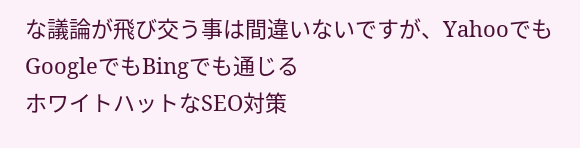な議論が飛び交う事は間違いないですが、YahooでもGoogleでもBingでも通じる
ホワイトハットなSEO対策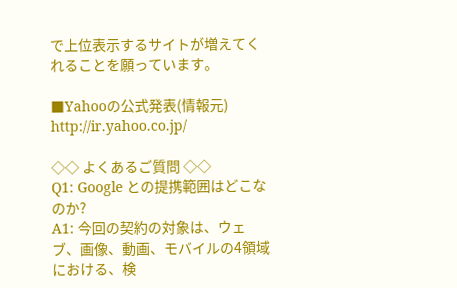で上位表示するサイトが増えてくれることを願っています。

■Yahooの公式発表(情報元)
http://ir.yahoo.co.jp/

◇◇ よくあるご質問 ◇◇
Q1: Google との提携範囲はどこなのか?
A1: 今回の契約の対象は、ウェブ、画像、動画、モバイルの4領域における、検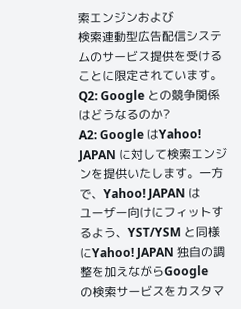索エンジンおよび
検索連動型広告配信システムのサービス提供を受けることに限定されています。
Q2: Google との競争関係はどうなるのか?
A2: Google はYahoo! JAPAN に対して検索エンジンを提供いたします。一方で、Yahoo! JAPAN は
ユーザー向けにフィットするよう、YST/YSM と同様にYahoo! JAPAN 独自の調整を加えながらGoogle
の検索サービスをカスタマ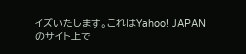イズいたします。これはYahoo! JAPAN のサイト上で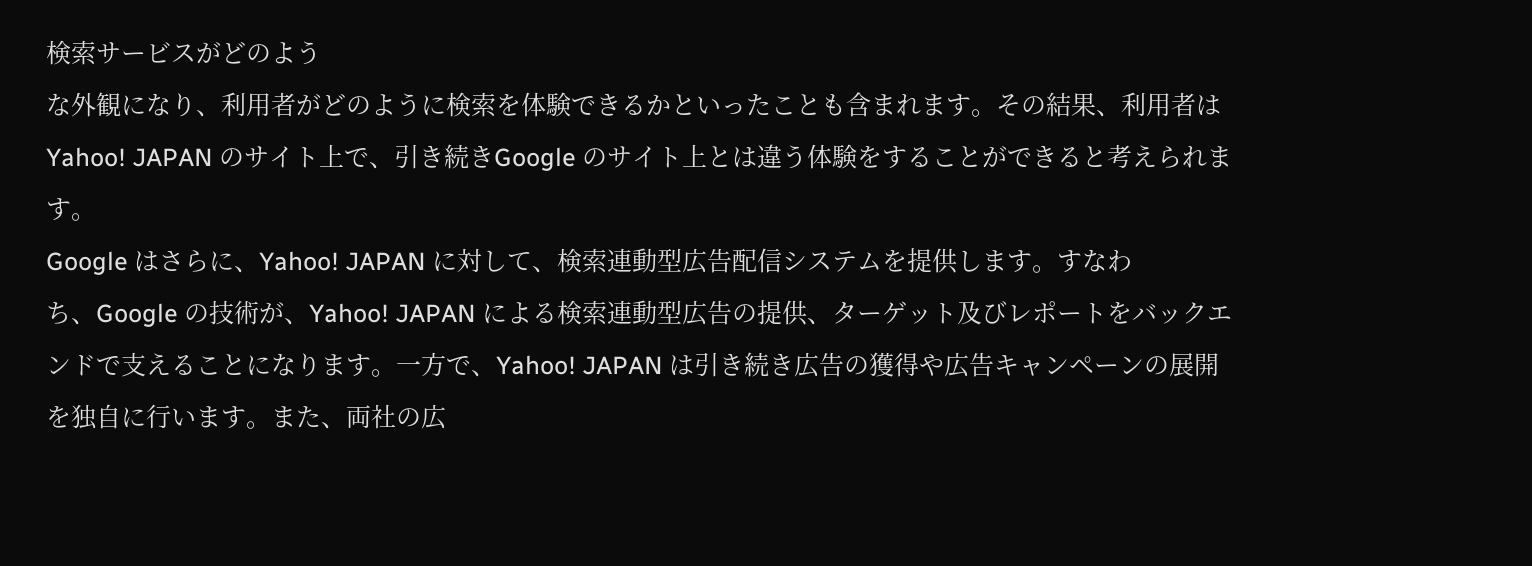検索サービスがどのよう
な外観になり、利用者がどのように検索を体験できるかといったことも含まれます。その結果、利用者は
Yahoo! JAPAN のサイト上で、引き続きGoogle のサイト上とは違う体験をすることができると考えられま
す。
Google はさらに、Yahoo! JAPAN に対して、検索連動型広告配信システムを提供します。すなわ
ち、Google の技術が、Yahoo! JAPAN による検索連動型広告の提供、ターゲット及びレポートをバックエ
ンドで支えることになります。一方で、Yahoo! JAPAN は引き続き広告の獲得や広告キャンペーンの展開
を独自に行います。また、両社の広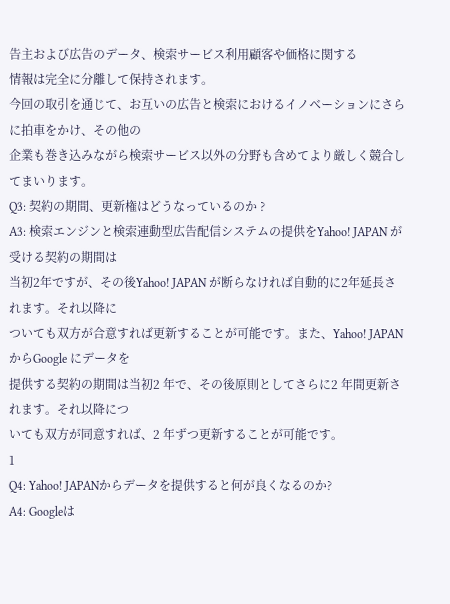告主および広告のデータ、検索サービス利用顧客や価格に関する
情報は完全に分離して保持されます。
今回の取引を通じて、お互いの広告と検索におけるイノベーションにさらに拍車をかけ、その他の
企業も巻き込みながら検索サービス以外の分野も含めてより厳しく競合してまいります。
Q3: 契約の期間、更新権はどうなっているのか ?
A3: 検索エンジンと検索連動型広告配信システムの提供をYahoo! JAPAN が受ける契約の期間は
当初2年ですが、その後Yahoo! JAPAN が断らなければ自動的に2年延長されます。それ以降に
ついても双方が合意すれば更新することが可能です。また、Yahoo! JAPAN からGoogle にデータを
提供する契約の期間は当初2 年で、その後原則としてさらに2 年間更新されます。それ以降につ
いても双方が同意すれば、2 年ずつ更新することが可能です。
1
Q4: Yahoo! JAPANからデータを提供すると何が良くなるのか?
A4: Googleは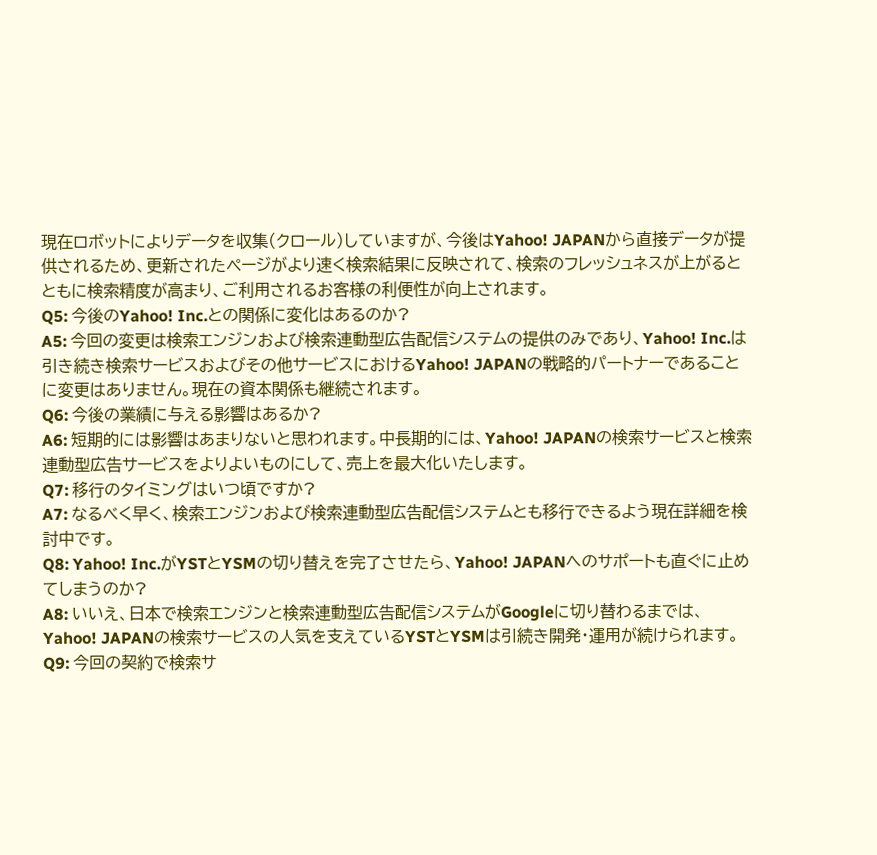現在ロボットによりデータを収集(クロール)していますが、今後はYahoo! JAPANから直接データが提供されるため、更新されたページがより速く検索結果に反映されて、検索のフレッシュネスが上がるとともに検索精度が高まり、ご利用されるお客様の利便性が向上されます。
Q5: 今後のYahoo! Inc.との関係に変化はあるのか?
A5: 今回の変更は検索エンジンおよび検索連動型広告配信システムの提供のみであり、Yahoo! Inc.は引き続き検索サービスおよびその他サービスにおけるYahoo! JAPANの戦略的パートナーであることに変更はありません。現在の資本関係も継続されます。
Q6: 今後の業績に与える影響はあるか?
A6: 短期的には影響はあまりないと思われます。中長期的には、Yahoo! JAPANの検索サービスと検索連動型広告サービスをよりよいものにして、売上を最大化いたします。
Q7: 移行のタイミングはいつ頃ですか?
A7: なるべく早く、検索エンジンおよび検索連動型広告配信システムとも移行できるよう現在詳細を検討中です。
Q8: Yahoo! Inc.がYSTとYSMの切り替えを完了させたら、Yahoo! JAPANへのサポートも直ぐに止めてしまうのか?
A8: いいえ、日本で検索エンジンと検索連動型広告配信システムがGoogleに切り替わるまでは、Yahoo! JAPANの検索サービスの人気を支えているYSTとYSMは引続き開発・運用が続けられます。
Q9: 今回の契約で検索サ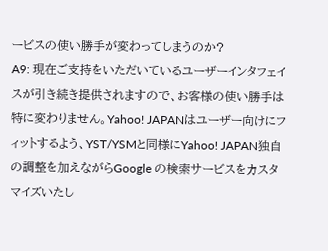ービスの使い勝手が変わってしまうのか?
A9: 現在ご支持をいただいているユーザーインタフェイスが引き続き提供されますので、お客様の使い勝手は特に変わりません。Yahoo! JAPANはユーザー向けにフィットするよう、YST/YSMと同様にYahoo! JAPAN独自の調整を加えながらGoogle の検索サービスをカスタマイズいたし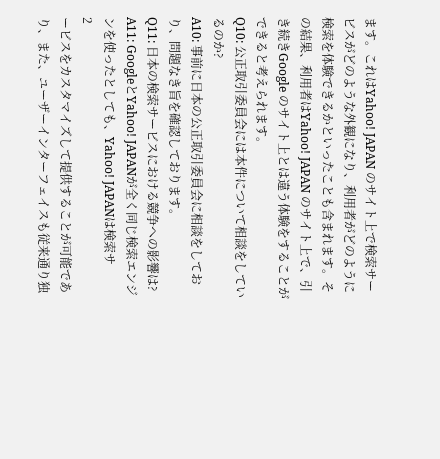ます。これはYahoo! JAPAN のサイト上で検索サービスがどのような外観になり、利用者がどのように検索を体験できるかといったことも含まれます。その結果、利用者はYahoo! JAPAN のサイト上で、引き続きGoogle のサイト上とは違う体験をすることができると考えられます。
Q10: 公正取引委員会には本件について相談をしているのか?
A10: 事前に日本の公正取引委員会に相談をしており、問題なき旨を確認しております。
Q11: 日本の検索サービスにおける競争への影響は?
A11: GoogleとYahoo! JAPANが全く同じ検索エンジンを使ったとしても、Yahoo! JAPANは検索サ
2
ービスをカスタマイズして提供することが可能であり、また、ユーザーインターフェイスも従来通り独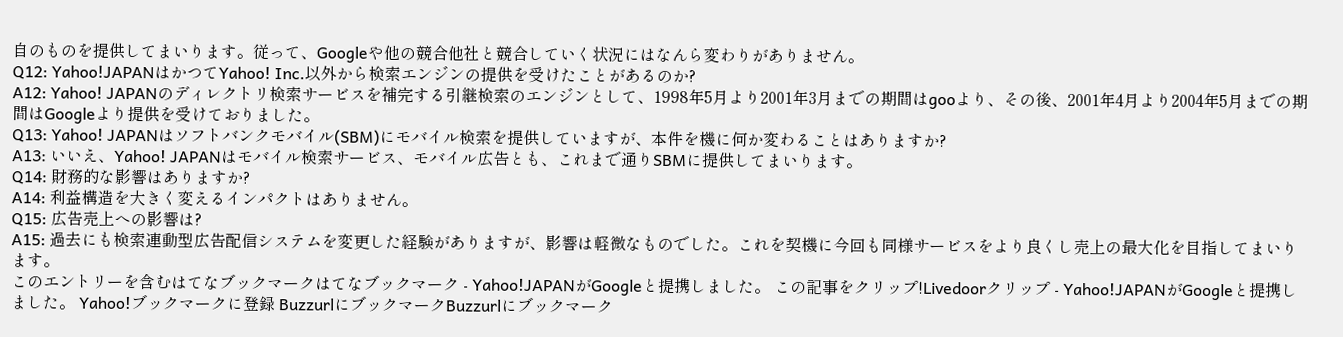自のものを提供してまいります。従って、Googleや他の競合他社と競合していく状況にはなんら変わりがありません。
Q12: Yahoo!JAPANはかつてYahoo! Inc.以外から検索エンジンの提供を受けたことがあるのか?
A12: Yahoo! JAPANのディレクトリ検索サービスを補完する引継検索のエンジンとして、1998年5月より2001年3月までの期間はgooより、その後、2001年4月より2004年5月までの期間はGoogleより提供を受けておりました。
Q13: Yahoo! JAPANはソフトバンクモバイル(SBM)にモバイル検索を提供していますが、本件を機に何か変わることはありますか?
A13: いいえ、Yahoo! JAPANはモバイル検索サービス、モバイル広告とも、これまで通りSBMに提供してまいります。
Q14: 財務的な影響はありますか?
A14: 利益構造を大きく変えるインパクトはありません。
Q15: 広告売上への影響は?
A15: 過去にも検索連動型広告配信システムを変更した経験がありますが、影響は軽微なものでした。これを契機に今回も同様サービスをより良くし売上の最大化を目指してまいります。
このエントリーを含むはてなブックマークはてなブックマーク - Yahoo!JAPANがGoogleと提携しました。 この記事をクリップ!Livedoorクリップ - Yahoo!JAPANがGoogleと提携しました。 Yahoo!ブックマークに登録 BuzzurlにブックマークBuzzurlにブックマーク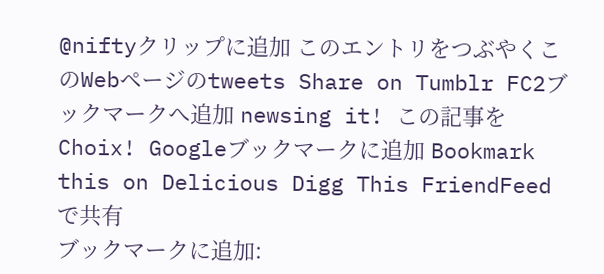@niftyクリップに追加 このエントリをつぶやくこのWebページのtweets Share on Tumblr FC2ブックマークへ追加 newsing it! この記事をChoix! Googleブックマークに追加 Bookmark this on Delicious Digg This FriendFeedで共有
ブックマークに追加: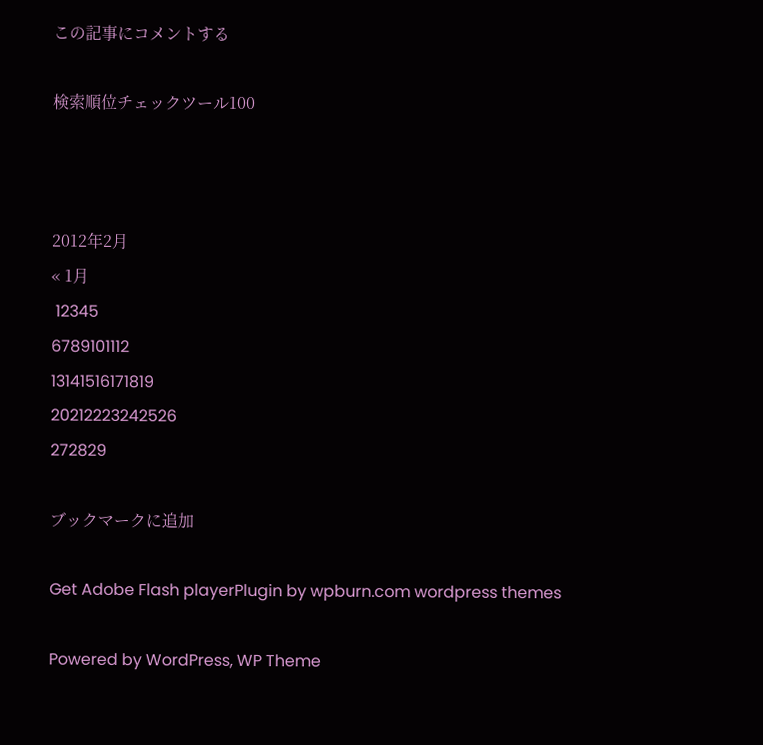この記事にコメントする

検索順位チェックツール100



2012年2月
« 1月
 12345
6789101112
13141516171819
20212223242526
272829

ブックマークに追加

Get Adobe Flash playerPlugin by wpburn.com wordpress themes

Powered by WordPress, WP Theme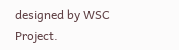designed by WSC Project.